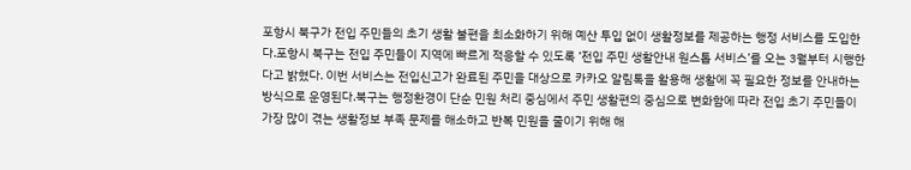포항시 북구가 전입 주민들의 초기 생활 불편을 최소화하기 위해 예산 투입 없이 생활정보를 제공하는 행정 서비스를 도입한다.포항시 북구는 전입 주민들이 지역에 빠르게 적응할 수 있도록 ‘전입 주민 생활안내 원스톱 서비스’를 오는 3월부터 시행한다고 밝혔다. 이번 서비스는 전입신고가 완료된 주민을 대상으로 카카오 알림톡을 활용해 생활에 꼭 필요한 정보를 안내하는 방식으로 운영된다.북구는 행정환경이 단순 민원 처리 중심에서 주민 생활편의 중심으로 변화함에 따라 전입 초기 주민들이 가장 많이 겪는 생활정보 부족 문제를 해소하고 반복 민원을 줄이기 위해 해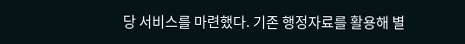당 서비스를 마련했다. 기존 행정자료를 활용해 별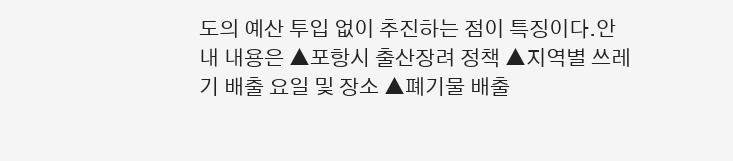도의 예산 투입 없이 추진하는 점이 특징이다.안내 내용은 ▲포항시 출산장려 정책 ▲지역별 쓰레기 배출 요일 및 장소 ▲폐기물 배출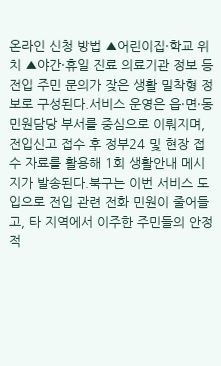온라인 신청 방법 ▲어린이집·학교 위치 ▲야간·휴일 진료 의료기관 정보 등 전입 주민 문의가 잦은 생활 밀착형 정보로 구성된다.서비스 운영은 읍·면·동 민원담당 부서를 중심으로 이뤄지며, 전입신고 접수 후 정부24 및 현장 접수 자료를 활용해 1회 생활안내 메시지가 발송된다.북구는 이번 서비스 도입으로 전입 관련 전화 민원이 줄어들고, 타 지역에서 이주한 주민들의 안정적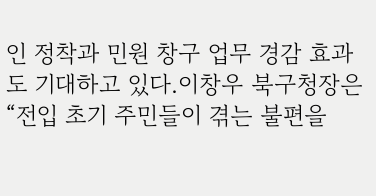인 정착과 민원 창구 업무 경감 효과도 기대하고 있다.이창우 북구청장은 “전입 초기 주민들이 겪는 불편을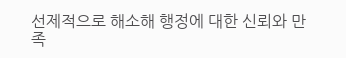선제적으로 해소해 행정에 대한 신뢰와 만족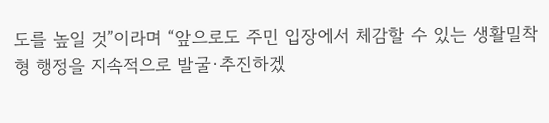도를 높일 것”이라며 “앞으로도 주민 입장에서 체감할 수 있는 생활밀착형 행정을 지속적으로 발굴·추진하겠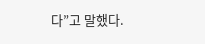다”고 말했다.